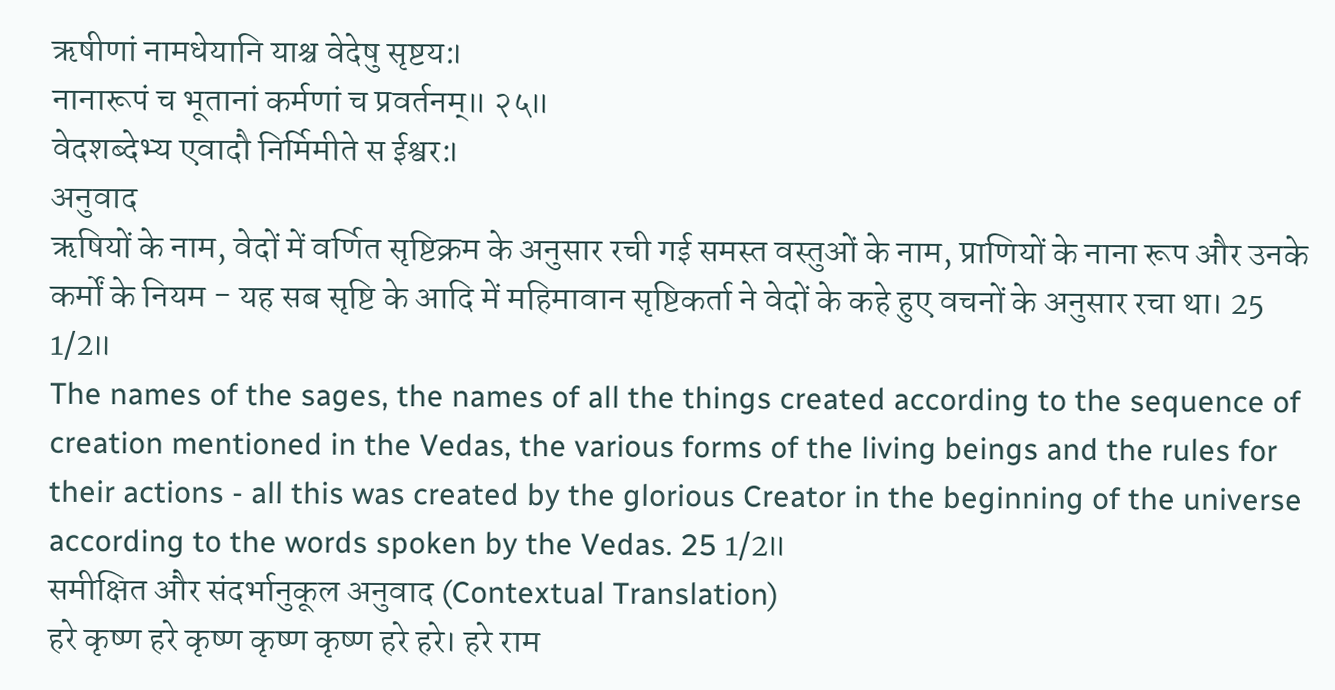ऋषीणां नामधेयानि याश्च वेदेषु सृष्टय:।
नानारूपं च भूतानां कर्मणां च प्रवर्तनम्॥ २५॥
वेदशब्देभ्य एवादौ निर्मिमीते स ईश्वर:।
अनुवाद
ऋषियों के नाम, वेदों में वर्णित सृष्टिक्रम के अनुसार रची गई समस्त वस्तुओं के नाम, प्राणियों के नाना रूप और उनके कर्मों के नियम - यह सब सृष्टि के आदि में महिमावान सृष्टिकर्ता ने वेदों के कहे हुए वचनों के अनुसार रचा था। 25 1/2॥
The names of the sages, the names of all the things created according to the sequence of creation mentioned in the Vedas, the various forms of the living beings and the rules for their actions - all this was created by the glorious Creator in the beginning of the universe according to the words spoken by the Vedas. 25 1/2॥
समीक्षित और संदर्भानुकूल अनुवाद (Contextual Translation)
हरे कृष्ण हरे कृष्ण कृष्ण कृष्ण हरे हरे। हरे राम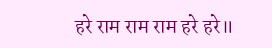हरे राम राम राम हरे हरे॥